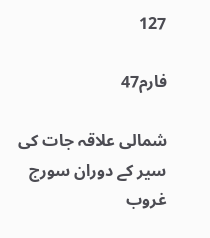127

فارم47

شمالی علاقہ جات کی سیر کے دوران سورج غروب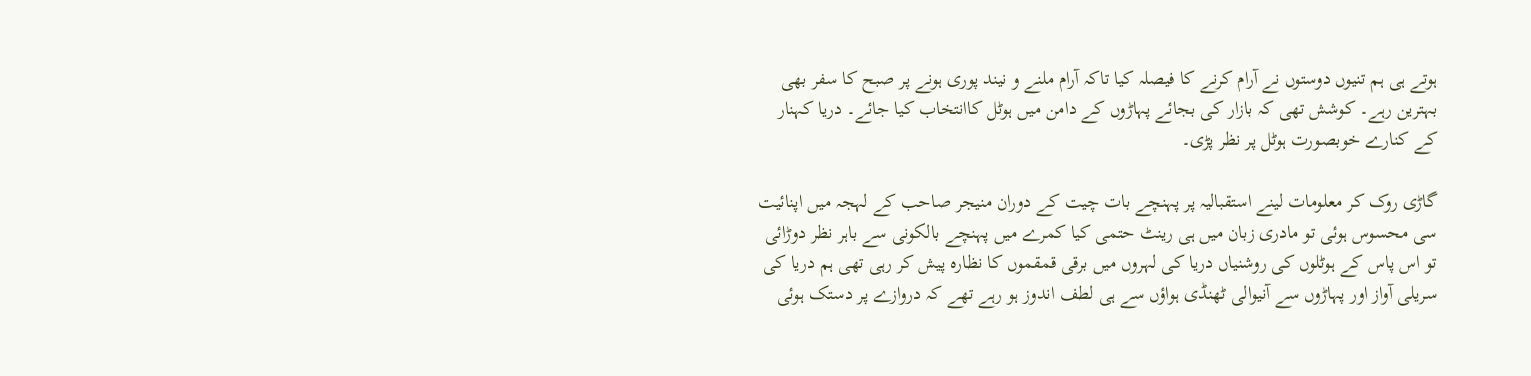ہوتے ہی ہم تنیوں دوستوں نے آرام کرنے کا فیصلہ کیا تاکہ آرام ملنے و نیند پوری ہونے پر صبح کا سفر بھی بہترین رہے۔ کوشش تھی کہ بازار کی بجائے پہاڑوں کے دامن میں ہوٹل کاانتخاب کیا جائے۔ دریا کہنار کے کنارے خوبصورت ہوٹل پر نظر پڑی۔

گاڑی روک کر معلومات لینے استقبالیہ پر پہنچے بات چیت کے دوران منیجر صاحب کے لہجہ میں اپنائیت سی محسوس ہوئی تو مادری زبان میں ہی رینٹ حتمی کیا کمرے میں پہنچے بالکونی سے باہر نظر دوڑائی تو اس پاس کے ہوٹلوں کی روشنیاں دریا کی لہروں میں برقی قمقموں کا نظارہ پیش کر رہی تھی ہم دریا کی سریلی آواز اور پہاڑوں سے آنیوالی ٹھنڈی ہواؤں سے ہی لطف اندوز ہو رہے تھے کہ دروازے پر دستک ہوئی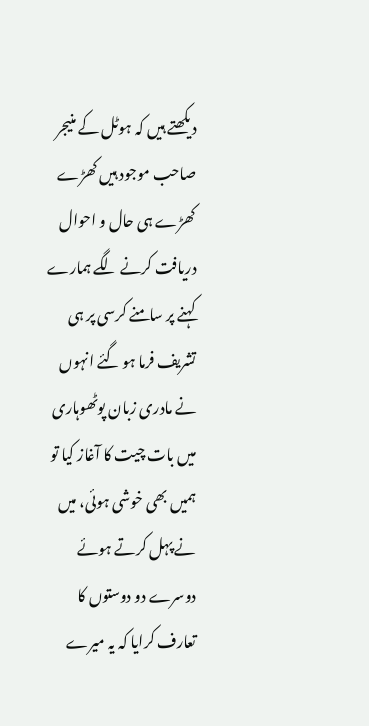دیکھتے ہیں کہ ہوٹل کے منیجر صاحب موجود ہیں کھڑے کھڑے ہی حال و احوال دریافت کرنے لگے ہمارے کہنے پر سامنے کرسی پر ہی تشریف فرما ہو گئے انہوں نے مادری زبان پوٹھوہاری میں بات چیت کا آغاز کیا تو ہمیں بھی خوشی ہوئی، میں نے پہل کرتے ہوئے دوسرے دو دوستوں کا تعارف کرایا کہ یہ میرے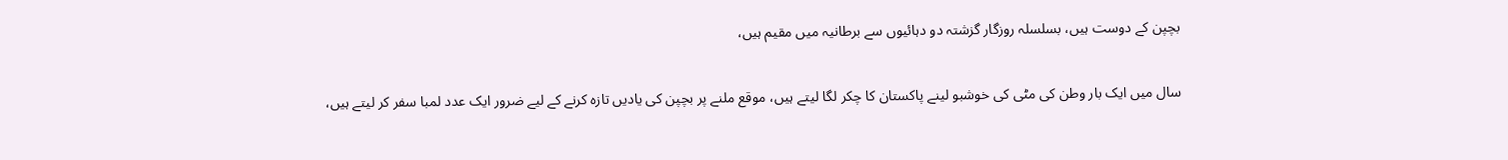بچپن کے دوست ہیں، بسلسلہ روزگار گزشتہ دو دہائیوں سے برطانیہ میں مقیم ہیں،

سال میں ایک بار وطن کی مٹی کی خوشبو لینے پاکستان کا چکر لگا لیتے ہیں، موقع ملنے پر بچپن کی یادیں تازہ کرنے کے لیے ضرور ایک عدد لمبا سفر کر لیتے ہیں،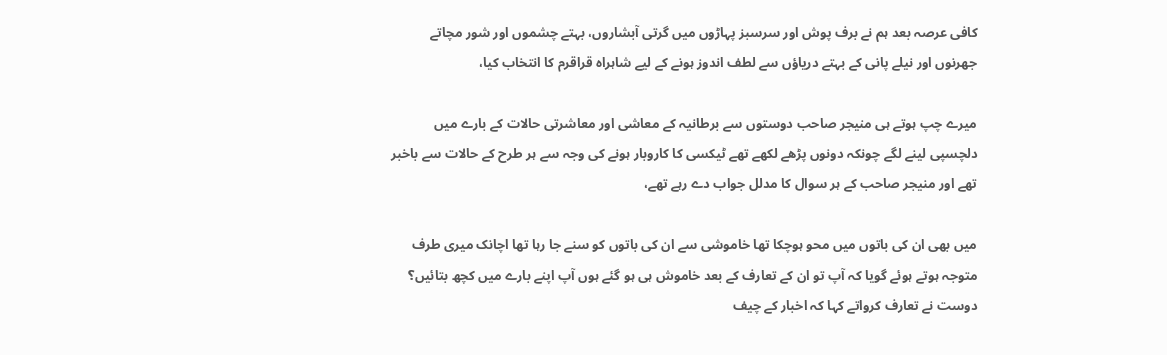کافی عرصہ بعد ہم نے برف پوش اور سرسبز پہاڑوں میں گرتی آبشاروں، بہتے چشموں اور شور مچاتے جھرنوں اور نیلے پانی کے بہتے دریاؤں سے لطف اندوز ہونے کے لیے شاہراہ قراقرم کا انتخاب کیا،

میرے چپ ہوتے ہی منیجر صاحب دوستوں سے برطانیہ کے معاشی اور معاشرتی حالات کے بارے میں دلچسپی لینے لگے چونکہ دونوں پڑھے لکھے تھے ٹیکسی کا کاروبار ہونے کی وجہ سے ہر طرح کے حالات سے باخبر تھے اور منیجر صاحب کے ہر سوال کا مدلل جواب دے رہے تھے،

میں بھی ان کی باتوں میں محو ہوچکا تھا خاموشی سے ان کی باتوں کو سنے جا رہا تھا اچانک میری طرف متوجہ ہوتے ہوئے گویا کہ آپ تو ان کے تعارف کے بعد خاموش ہی ہو گئے ہوں آپ اپنے بارے میں کچھ بتائیں؟ دوست نے تعارف کرواتے کہا کہ اخبار کے چیف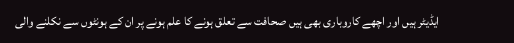ایڈیٹر ہیں اور اچھے کاروباری بھی ہیں صحافت سے تعلق ہونے کا علم ہونے پر ان کے ہونٹوں سے نکلنے والی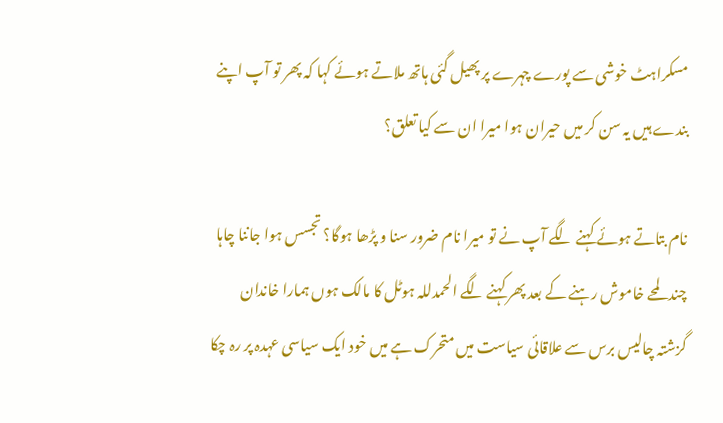مسکراہٹ خوشی سے پورے چہرے پر پھیل گئی ہاتھ ملاتے ہوئے کہا کہ پھر تو آپ اپنے بندے ہیں یہ سن کر میں حیران ہوا میرا ان سے کیا تعلق؟

نام بتاتے ہوئے کہنے لگے آپ نے تو میرا نام ضرور سنا و پڑھا ہوگا؟ تجسس ہوا جاننا چاہا چند لمحے خاموش رہنے کے بعد پھر کہنے لگے الحمدللہ ہوٹل کا مالک ہوں ہمارا خاندان گزشتہ چالیس برس سے علاقائی سیاست میں متحرک ہے میں خود ایک سیاسی عہدہ پر رہ چکا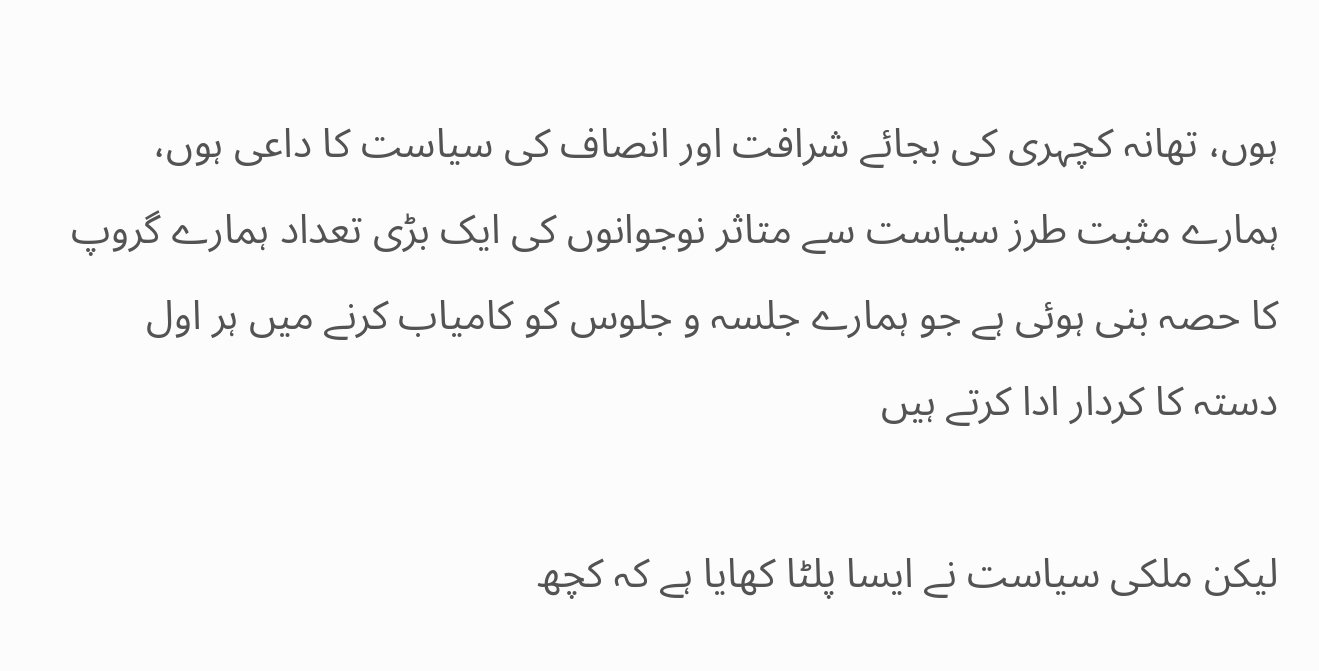ہوں، تھانہ کچہری کی بجائے شرافت اور انصاف کی سیاست کا داعی ہوں، ہمارے مثبت طرز سیاست سے متاثر نوجوانوں کی ایک بڑی تعداد ہمارے گروپ کا حصہ بنی ہوئی ہے جو ہمارے جلسہ و جلوس کو کامیاب کرنے میں ہر اول دستہ کا کردار ادا کرتے ہیں

لیکن ملکی سیاست نے ایسا پلٹا کھایا ہے کہ کچھ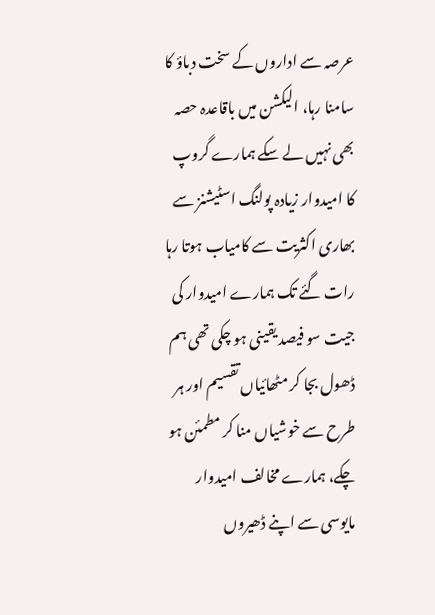عرصہ سے اداروں کے سخت دباؤ کا سامنا رہا، الیکشن میں باقاعدہ حصہ بھی نہیں لے سکے ہمارے گروپ کا امیدوار زیادہ پولنگ اسٹیشنز سے بھاری اکثریت سے کامیاب ہوتا رہا رات گئے تک ہمارے امیدوار کی جیت سو فیصد یقینی ہو چکی تھی ہم ڈھول بجا کر مٹھائیاں تقسیم اور ہر طرح سے خوشیاں منا کر مطمئن ہو چکے، ہمارے مخالف امیدوار مایوسی سے اپنے ڈھیروں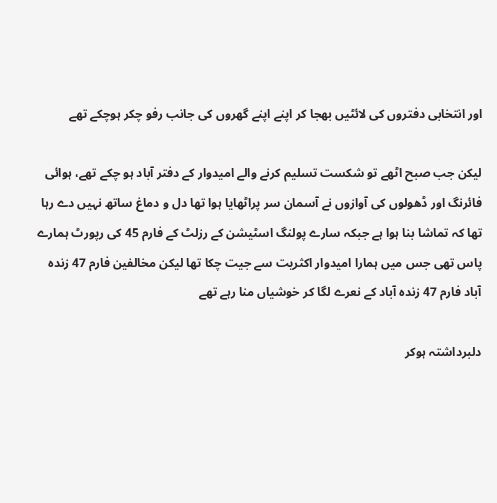اور انتخابی دفتروں کی لائٹیں بھجا کر اپنے اپنے گھروں کی جانب رفو چکر ہوچکے تھے

لیکن جب صبح اٹھے تو شکست تسلیم کرنے والے امیدوار کے دفتر آباد ہو چکے تھے، ہوائی فائرنگ اور ڈھولوں کی آوازوں نے آسمان سر پراٹھایا ہوا تھا دل و دماغ ساتھ نہیں دے رہا تھا کہ تماشا بنا ہوا ہے جبکہ سارے پولنگ اسٹیشن کے رزلٹ کے فارم 45 کی رپورٹ ہمارے پاس تھی جس میں ہمارا امیدوار اکثریت سے جیت چکا تھا لیکن مخالفین فارم 47 زندہ آباد فارم 47 زندہ آباد کے نعرے لگا کر خوشیاں منا رہے تھے

دلبرداشتہ ہوکر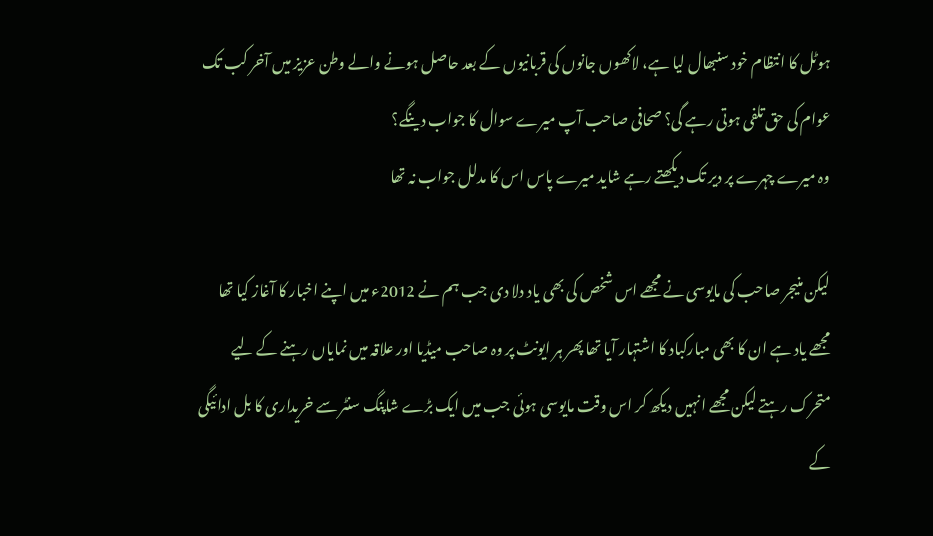ہوٹل کا انتظام خود سنبھال لیا ہے، لاکھوں جانوں کی قربانیوں کے بعد حاصل ہونے والے وطن عزیز میں آخر کب تک عوام کی حق تلفی ہوتی رہے گی؟ صحافی صاحب آپ میرے سوال کا جواب دینگے؟
وہ میرے چہرے پر دیر تک دیکھتے رہے شاید میرے پاس اس کا مدلل جواب نہ تھا

لیکن منیجر صاحب کی مایوسی نے مجھے اس شخص کی بھی یاد دلا دی جب ہم نے 2012ء میں اپنے اخبار کا آغاز کیا تھا مجھے یاد ہے ان کا بھی مبارکباد کا اشتہار آیا تھا پھر ہر ایونٹ پر وہ صاحب میڈیا اور علاقہ میں نمایاں رہنے کے لیے متحرک رہتے لیکن مجھے انہیں دیکھ کر اس وقت مایوسی ہوئی جب میں ایک بڑے شاپنگ سنٹر سے خریداری کا بل ادائیگی کے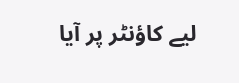لیے کاؤنٹر پر آیا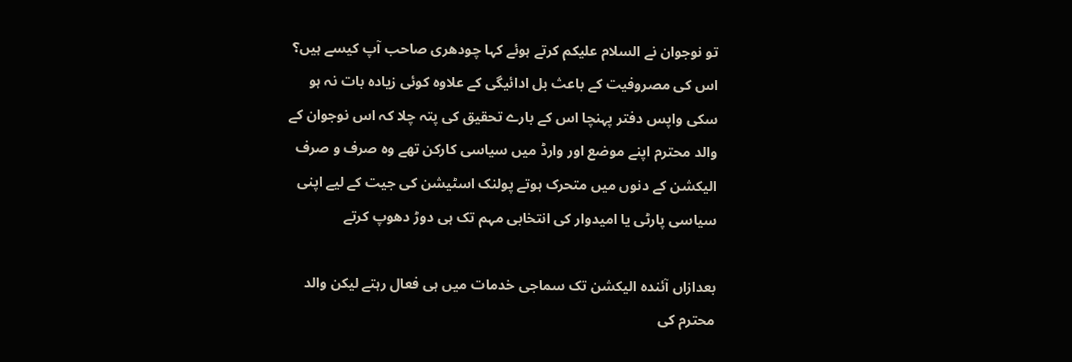تو نوجوان نے السلام علیکم کرتے ہوئے کہا چودھری صاحب آپ کیسے ہیں؟ اس کی مصروفیت کے باعث بل ادائیگی کے علاوہ کوئی زیادہ بات نہ ہو سکی واپس دفتر پہنچا اس کے بارے تحقیق کی پتہ چلا کہ اس نوجوان کے والد محترم اپنے موضع اور وارڈ میں سیاسی کارکن تھے وہ صرف و صرف الیکشن کے دنوں میں متحرک ہوتے پولنک اسٹیشن کی جیت کے لیے اپنی سیاسی پارٹی یا امیدوار کی انتخابی مہم تک ہی دوڑ دھوپ کرتے

بعدازاں آئندہ الیکشن تک سماجی خدمات میں ہی فعال رہتے لیکن والد محترم کی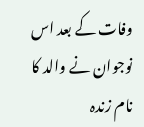وفات کے بعد اس نوجوان نے والد کا نام زندہ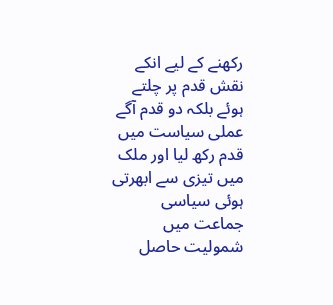رکھنے کے لیے انکے نقش قدم پر چلتے ہوئے بلکہ دو قدم آگے عملی سیاست میں قدم رکھ لیا اور ملک میں تیزی سے ابھرتی ہوئی سیاسی جماعت میں شمولیت حاصل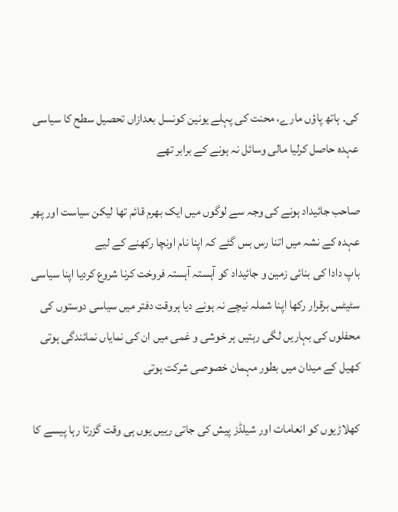کی۔ ہاتھ پاؤں مارے، محنت کی پہلے یونین کونسل بعدازاں تحصیل سطح کا سیاسی عہدہ حاصل کرلیا مالی وسائل نہ ہونے کے برابر تھے

صاحب جائیداد ہونے کی وجہ سے لوگوں میں ایک بھرم قائم تھا لیکن سیاست اور پھر عہدہ کے نشہ میں اتنا رس بس گئے کہ اپنا نام اونچا رکھنے کے لیے
باپ دادا کی بنائی زمین و جائیداد کو آہستہ آہستہ فروخت کرنا شروع کردیا اپنا سیاسی سٹیٹس برقرار رکھا اپنا شملہ نیچے نہ ہونے دیا ہروقت دفتر میں سیاسی دوستوں کی محفلوں کی بہاریں لگی رہتیں ہر خوشی و غمی میں ان کی نمایاں نمائندگی ہوتی کھیل کے میدان میں بطور مہمان خصوصی شرکت ہوتی

کھلاڑیوں کو انعامات اور شیلڈز پیش کی جاتی رییں یوں ہی وقت گزرتا رہا پیسے کا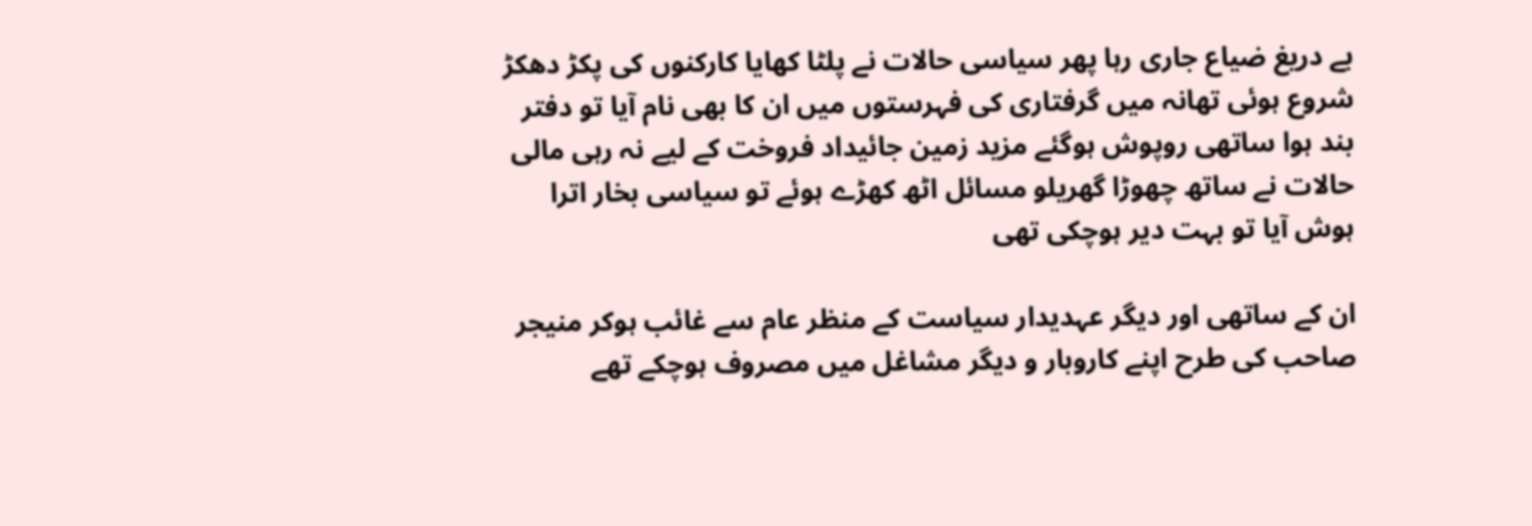بے دریغ ضیاع جاری رہا پھر سیاسی حالات نے پلٹا کھایا کارکنوں کی پکڑ دھکڑ شروع ہوئی تھانہ میں گرفتاری کی فہرستوں میں ان کا بھی نام آیا تو دفتر بند ہوا ساتھی روپوش ہوگئے مزید زمین جائیداد فروخت کے لیے نہ رہی مالی حالات نے ساتھ چھوڑا گھریلو مسائل اٹھ کھڑے ہوئے تو سیاسی بخار اترا ہوش آیا تو بہت دیر ہوچکی تھی

ان کے ساتھی اور دیگر عہدیدار سیاست کے منظر عام سے غائب ہوکر منیجر صاحب کی طرح اپنے کاروبار و دیگر مشاغل میں مصروف ہوچکے تھے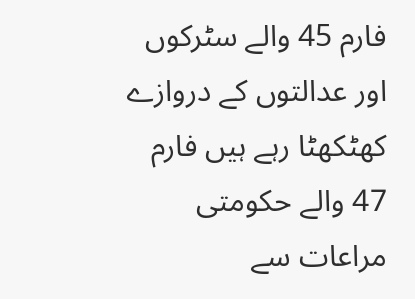فارم 45 والے سٹرکوں اور عدالتوں کے دروازے کھٹکھٹا رہے ہیں فارم 47 والے حکومتی مراعات سے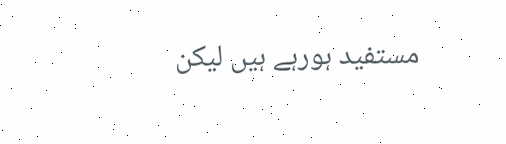مستفید ہورہے ہیں لیکن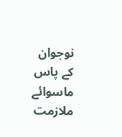نوجوان کے پاس ماسوائے ملازمت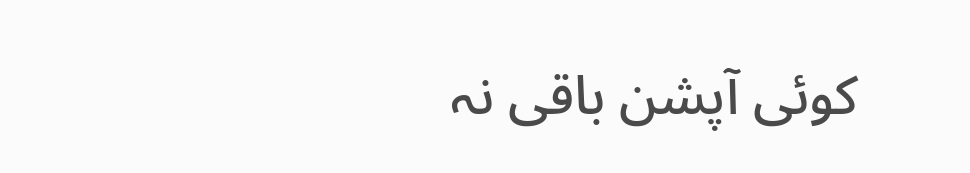کوئی آپشن باقی نہ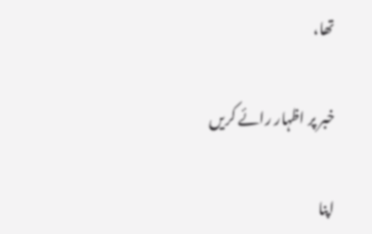تھا،

خبر پر اظہار رائے کریں

اپنا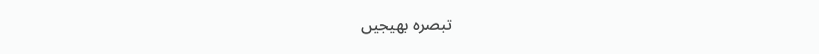تبصرہ بھیجیں